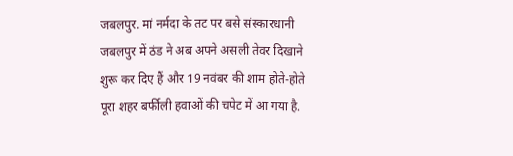जबलपुर. मां नर्मदा के तट पर बसे संस्कारधानी जबलपुर में ठंड ने अब अपने असली तेवर दिखाने शुरू कर दिए हैं और 19 नवंबर की शाम होते-होते पूरा शहर बर्फीली हवाओं की चपेट में आ गया है.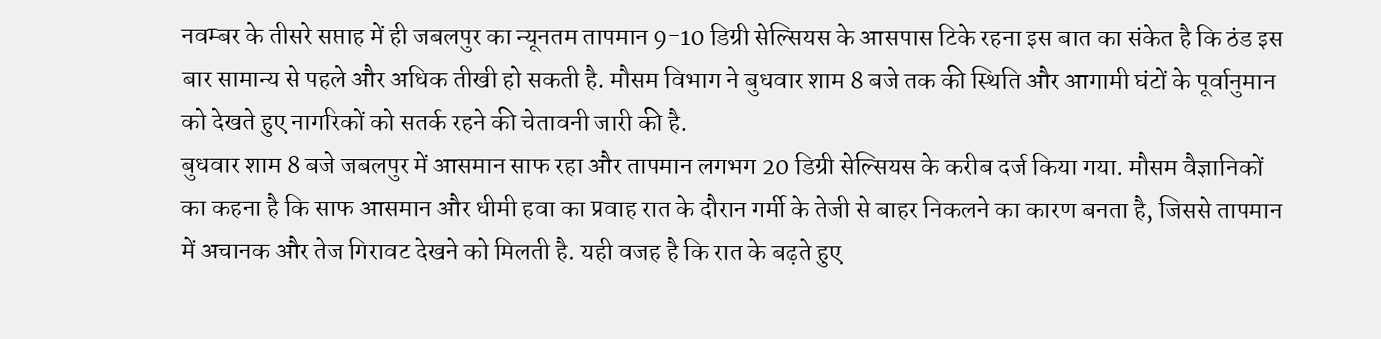नवम्बर के तीसरे सप्ताह में ही जबलपुर का न्यूनतम तापमान 9-10 डिग्री सेल्सियस के आसपास टिके रहना इस बात का संकेत है कि ठंड इस बार सामान्य से पहले और अधिक तीखी हो सकती है. मौसम विभाग ने बुधवार शाम 8 बजे तक की स्थिति और आगामी घंटों के पूर्वानुमान को देखते हुए नागरिकों को सतर्क रहने की चेतावनी जारी की है.
बुधवार शाम 8 बजे जबलपुर में आसमान साफ रहा और तापमान लगभग 20 डिग्री सेल्सियस के करीब दर्ज किया गया. मौसम वैज्ञानिकों का कहना है कि साफ आसमान और धीमी हवा का प्रवाह रात के दौरान गर्मी के तेजी से बाहर निकलने का कारण बनता है, जिससे तापमान में अचानक और तेज गिरावट देखने को मिलती है. यही वजह है कि रात के बढ़ते हुए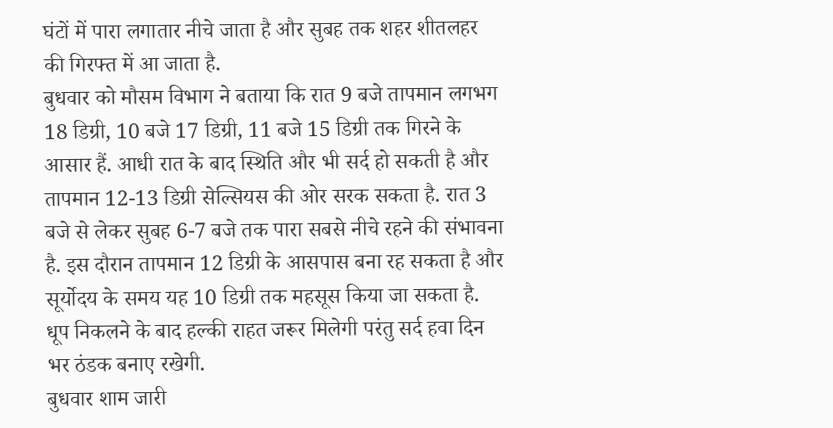घंटों में पारा लगातार नीचे जाता है और सुबह तक शहर शीतलहर की गिरफ्त में आ जाता है.
बुधवार को मौसम विभाग ने बताया कि रात 9 बजे तापमान लगभग 18 डिग्री, 10 बजे 17 डिग्री, 11 बजे 15 डिग्री तक गिरने के आसार हैं. आधी रात के बाद स्थिति और भी सर्द हो सकती है और तापमान 12-13 डिग्री सेल्सियस की ओर सरक सकता है. रात 3 बजे से लेकर सुबह 6-7 बजे तक पारा सबसे नीचे रहने की संभावना है. इस दौरान तापमान 12 डिग्री के आसपास बना रह सकता है और सूर्योदय के समय यह 10 डिग्री तक महसूस किया जा सकता है. धूप निकलने के बाद हल्की राहत जरूर मिलेगी परंतु सर्द हवा दिन भर ठंडक बनाए रखेगी.
बुधवार शाम जारी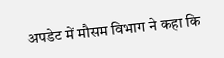अपडेट में मौसम विभाग ने कहा कि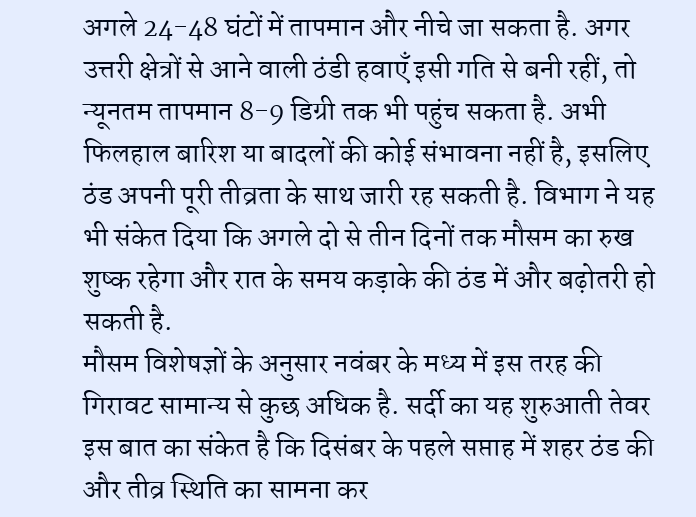अगले 24-48 घंटों में तापमान और नीचे जा सकता है. अगर उत्तरी क्षेत्रों से आने वाली ठंडी हवाएँ इसी गति से बनी रहीं, तो न्यूनतम तापमान 8-9 डिग्री तक भी पहुंच सकता है. अभी फिलहाल बारिश या बादलों की कोई संभावना नहीं है, इसलिए ठंड अपनी पूरी तीव्रता के साथ जारी रह सकती है. विभाग ने यह भी संकेत दिया कि अगले दो से तीन दिनों तक मौसम का रुख शुष्क रहेगा और रात के समय कड़ाके की ठंड में और बढ़ोतरी हो सकती है.
मौसम विशेषज्ञों के अनुसार नवंबर के मध्य में इस तरह की गिरावट सामान्य से कुछ अधिक है. सर्दी का यह शुरुआती तेवर इस बात का संकेत है कि दिसंबर के पहले सप्ताह में शहर ठंड की और तीव्र स्थिति का सामना कर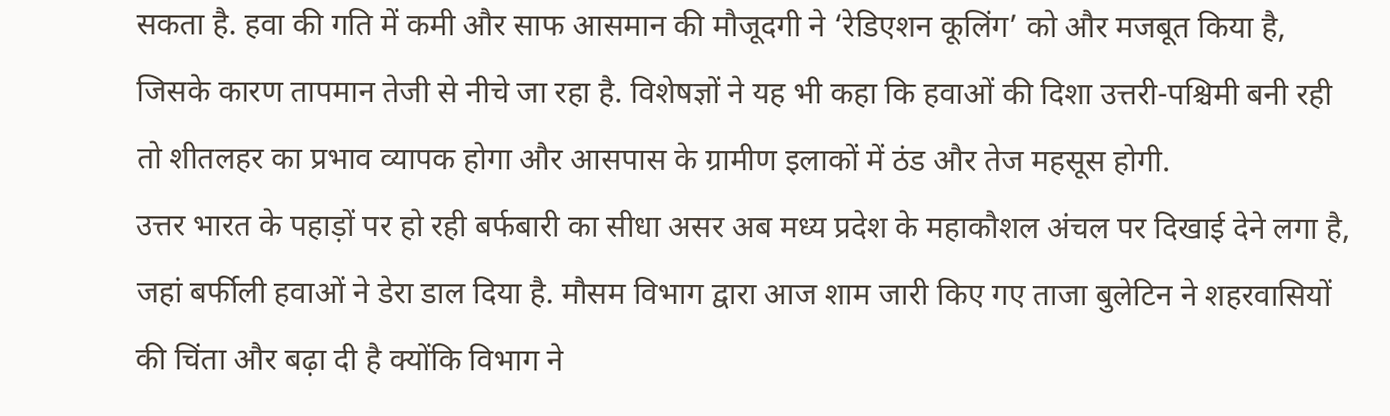सकता है. हवा की गति में कमी और साफ आसमान की मौजूदगी ने ‘रेडिएशन कूलिंग’ को और मजबूत किया है, जिसके कारण तापमान तेजी से नीचे जा रहा है. विशेषज्ञों ने यह भी कहा कि हवाओं की दिशा उत्तरी-पश्चिमी बनी रही तो शीतलहर का प्रभाव व्यापक होगा और आसपास के ग्रामीण इलाकों में ठंड और तेज महसूस होगी.
उत्तर भारत के पहाड़ों पर हो रही बर्फबारी का सीधा असर अब मध्य प्रदेश के महाकौशल अंचल पर दिखाई देने लगा है, जहां बर्फीली हवाओं ने डेरा डाल दिया है. मौसम विभाग द्वारा आज शाम जारी किए गए ताजा बुलेटिन ने शहरवासियों की चिंता और बढ़ा दी है क्योंकि विभाग ने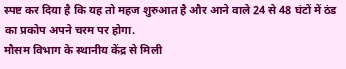स्पष्ट कर दिया है कि यह तो महज शुरुआत है और आने वाले 24 से 48 घंटों में ठंड का प्रकोप अपने चरम पर होगा.
मौसम विभाग के स्थानीय केंद्र से मिली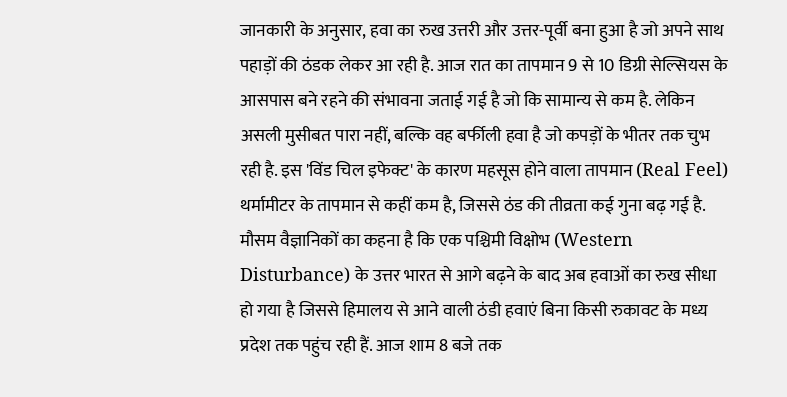जानकारी के अनुसार, हवा का रुख उत्तरी और उत्तर-पूर्वी बना हुआ है जो अपने साथ पहाड़ों की ठंडक लेकर आ रही है. आज रात का तापमान 9 से 10 डिग्री सेल्सियस के आसपास बने रहने की संभावना जताई गई है जो कि सामान्य से कम है. लेकिन असली मुसीबत पारा नहीं, बल्कि वह बर्फीली हवा है जो कपड़ों के भीतर तक चुभ रही है. इस 'विंड चिल इफेक्ट' के कारण महसूस होने वाला तापमान (Real Feel) थर्मामीटर के तापमान से कहीं कम है, जिससे ठंड की तीव्रता कई गुना बढ़ गई है.
मौसम वैज्ञानिकों का कहना है कि एक पश्चिमी विक्षोभ (Western Disturbance) के उत्तर भारत से आगे बढ़ने के बाद अब हवाओं का रुख सीधा हो गया है जिससे हिमालय से आने वाली ठंडी हवाएं बिना किसी रुकावट के मध्य प्रदेश तक पहुंच रही हैं. आज शाम 8 बजे तक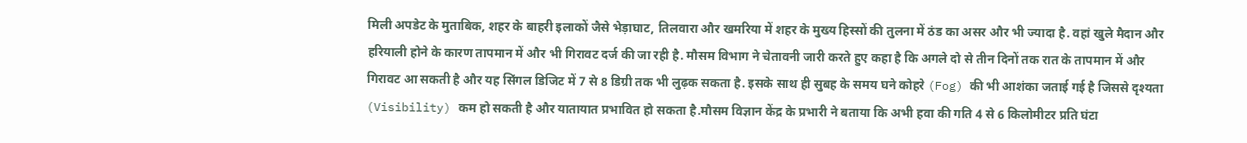मिली अपडेट के मुताबिक, शहर के बाहरी इलाकों जैसे भेड़ाघाट, तिलवारा और खमरिया में शहर के मुख्य हिस्सों की तुलना में ठंड का असर और भी ज्यादा है. वहां खुले मैदान और हरियाली होने के कारण तापमान में और भी गिरावट दर्ज की जा रही है. मौसम विभाग ने चेतावनी जारी करते हुए कहा है कि अगले दो से तीन दिनों तक रात के तापमान में और गिरावट आ सकती है और यह सिंगल डिजिट में 7 से 8 डिग्री तक भी लुढ़क सकता है. इसके साथ ही सुबह के समय घने कोहरे (Fog) की भी आशंका जताई गई है जिससे दृश्यता (Visibility) कम हो सकती है और यातायात प्रभावित हो सकता है.मौसम विज्ञान केंद्र के प्रभारी ने बताया कि अभी हवा की गति 4 से 6 किलोमीटर प्रति घंटा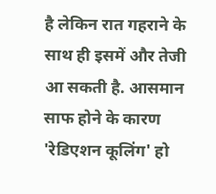है लेकिन रात गहराने के साथ ही इसमें और तेजी आ सकती है. आसमान साफ होने के कारण 'रेडिएशन कूलिंग' हो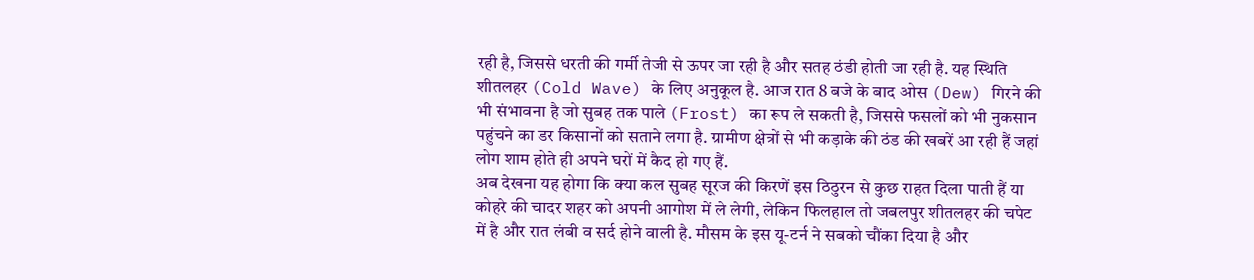रही है, जिससे धरती की गर्मी तेजी से ऊपर जा रही है और सतह ठंडी होती जा रही है. यह स्थिति शीतलहर (Cold Wave) के लिए अनुकूल है. आज रात 8 बजे के बाद ओस (Dew) गिरने की भी संभावना है जो सुबह तक पाले (Frost) का रूप ले सकती है, जिससे फसलों को भी नुकसान पहुंचने का डर किसानों को सताने लगा है. ग्रामीण क्षेत्रों से भी कड़ाके की ठंड की खबरें आ रही हैं जहां लोग शाम होते ही अपने घरों में कैद हो गए हैं.
अब देखना यह होगा कि क्या कल सुबह सूरज की किरणें इस ठिठुरन से कुछ राहत दिला पाती हैं या कोहरे की चादर शहर को अपनी आगोश में ले लेगी, लेकिन फिलहाल तो जबलपुर शीतलहर की चपेट में है और रात लंबी व सर्द होने वाली है. मौसम के इस यू-टर्न ने सबको चौंका दिया है और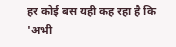हर कोई बस यही कह रहा है कि 'अभी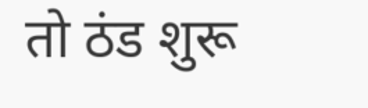तो ठंड शुरू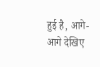हुई है, आगे-आगे देखिए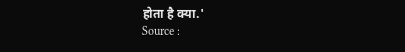होता है क्या.'
Source :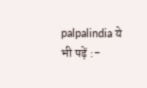palpalindia ये भी पढ़ें :-